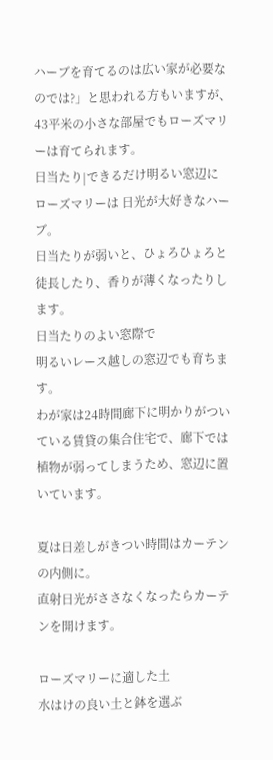ハーブを育てるのは広い家が必要なのでは?」と思われる方もいますが、43平米の小さな部屋でもローズマリーは育てられます。
日当たり|できるだけ明るい窓辺に
ローズマリーは 日光が大好きなハーブ。
日当たりが弱いと、ひょろひょろと徒長したり、香りが薄くなったりします。
日当たりのよい窓際で
明るいレース越しの窓辺でも育ちます。
わが家は24時間廊下に明かりがついている賃貸の集合住宅で、廊下では植物が弱ってしまうため、窓辺に置いています。

夏は日差しがきつい時間はカーテンの内側に。
直射日光がささなくなったらカーテンを開けます。

ローズマリーに適した土
水はけの良い土と鉢を選ぶ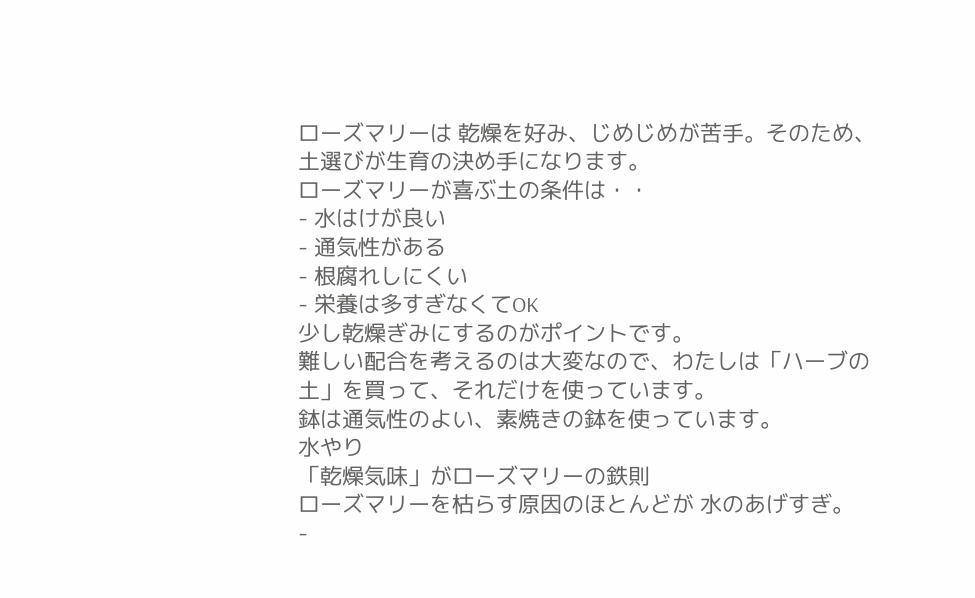ローズマリーは 乾燥を好み、じめじめが苦手。そのため、土選びが生育の決め手になります。
ローズマリーが喜ぶ土の条件は・・
- 水はけが良い
- 通気性がある
- 根腐れしにくい
- 栄養は多すぎなくてOK
少し乾燥ぎみにするのがポイントです。
難しい配合を考えるのは大変なので、わたしは「ハーブの土」を買って、それだけを使っています。
鉢は通気性のよい、素焼きの鉢を使っています。
水やり
「乾燥気味」がローズマリーの鉄則
ローズマリーを枯らす原因のほとんどが 水のあげすぎ。
-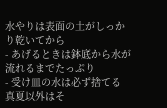水やりは表面の土がしっかり乾いてから
- あげるときは鉢底から水が流れるまでたっぷり
- 受け皿の水は必ず捨てる
真夏以外はそ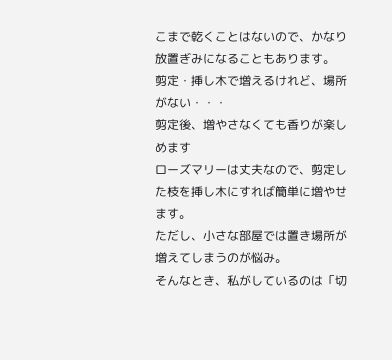こまで乾くことはないので、かなり放置ぎみになることもあります。
剪定・挿し木で増えるけれど、場所がない・・・
剪定後、増やさなくても香りが楽しめます
ローズマリーは丈夫なので、剪定した枝を挿し木にすれば簡単に増やせます。
ただし、小さな部屋では置き場所が増えてしまうのが悩み。
そんなとき、私がしているのは「切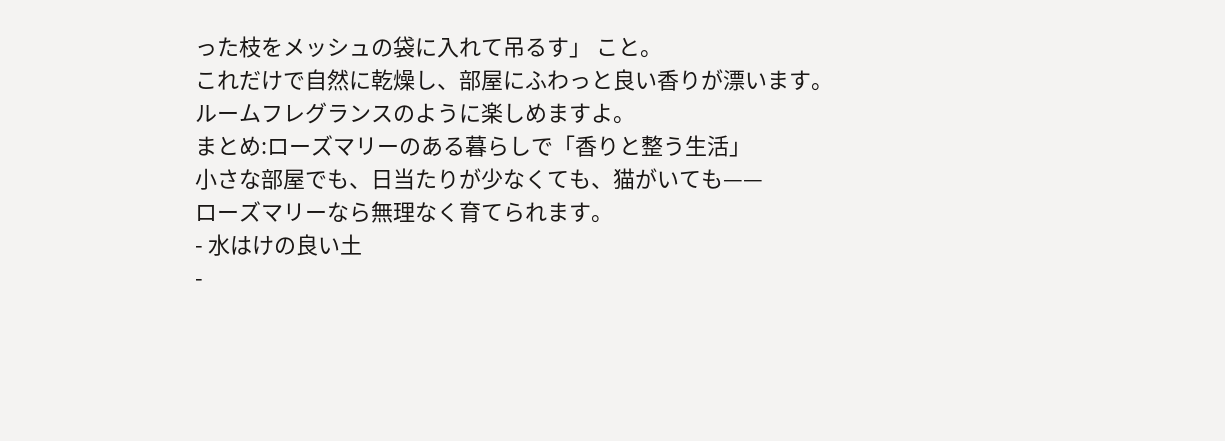った枝をメッシュの袋に入れて吊るす」 こと。
これだけで自然に乾燥し、部屋にふわっと良い香りが漂います。
ルームフレグランスのように楽しめますよ。
まとめ:ローズマリーのある暮らしで「香りと整う生活」
小さな部屋でも、日当たりが少なくても、猫がいても——
ローズマリーなら無理なく育てられます。
- 水はけの良い土
-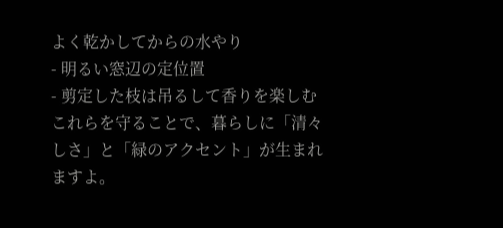よく乾かしてからの水やり
- 明るい窓辺の定位置
- 剪定した枝は吊るして香りを楽しむ
これらを守ることで、暮らしに「清々しさ」と「緑のアクセント」が生まれますよ。